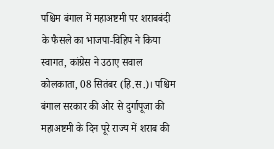पश्चिम बंगाल में महाअष्टमी पर शराबबंदी के फैसले का भाजपा-विहिप ने किया स्वागत, कांग्रेस ने उठाए सवाल
कोलकाता, 08 सितंबर (हि.स.)। पश्चिम बंगाल सरकार की ओर से दुर्गापूजा की महाअष्टमी के दिन पूरे राज्य में शराब की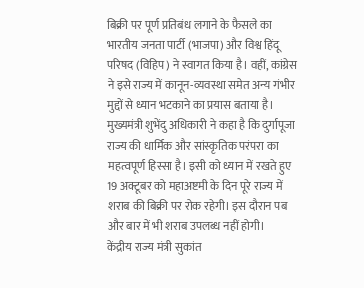बिक्री पर पूर्ण प्रतिबंध लगाने के फैसले का भारतीय जनता पार्टी (भाजपा) और विश्व हिंदू परिषद (विहिप) ने स्वागत किया है। वहीं, कांग्रेस ने इसे राज्य में कानून-व्यवस्था समेत अन्य गंभीर मुद्दों से ध्यान भटकाने का प्रयास बताया है।
मुख्यमंत्री शुभेंदु अधिकारी ने कहा है कि दुर्गापूजा राज्य की धार्मिक और सांस्कृतिक परंपरा का महत्वपूर्ण हिस्सा है। इसी को ध्यान में रखते हुए 19 अक्टूबर को महाअष्टमी के दिन पूरे राज्य में शराब की बिक्री पर रोक रहेगी। इस दौरान पब और बार में भी शराब उपलब्ध नहीं होगी।
केंद्रीय राज्य मंत्री सुकांत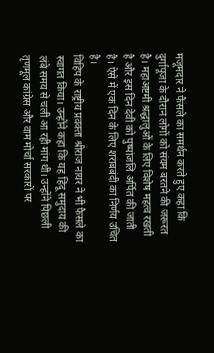मजूमदार ने फैसले का समर्थन करते हुए कहा कि दुर्गापूजा के दौरान लोगों को संयम बरतने की जरूरत है। महाअष्टमी श्रद्धालुओं के लिए विशेष महत्व रखती है और इस दिन देवी को पुष्पांजलि अर्पित की जाती है। ऐसे में एक दिन के लिए शराबबंदी का निर्णय उचित है।
विहिप के राष्ट्रीय प्रवक्ता श्रीराज नायर ने भी फैसले का स्वागत किया। उन्होंने कहा कि यह हिंदू समुदाय की लंबे समय से चली आ रही मांग थी। उन्होंने पिछली तृणमूल कांग्रेस और वाम मोर्चा सरकारों पर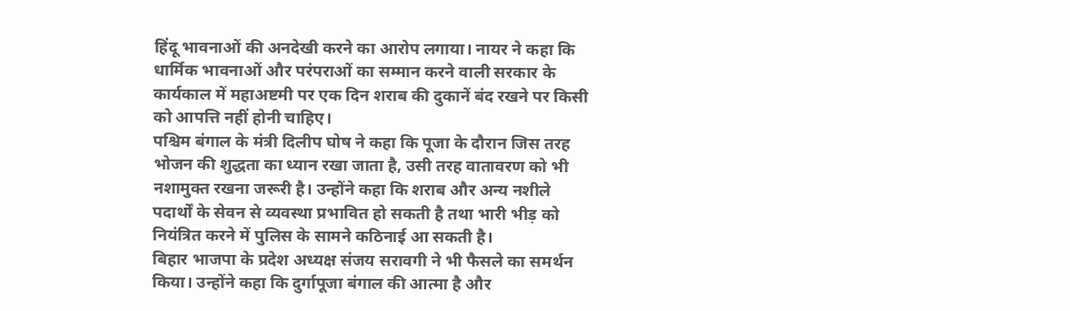हिंदू भावनाओं की अनदेखी करने का आरोप लगाया। नायर ने कहा कि धार्मिक भावनाओं और परंपराओं का सम्मान करने वाली सरकार के कार्यकाल में महाअष्टमी पर एक दिन शराब की दुकानें बंद रखने पर किसी को आपत्ति नहीं होनी चाहिए।
पश्चिम बंगाल के मंत्री दिलीप घोष ने कहा कि पूजा के दौरान जिस तरह भोजन की शुद्धता का ध्यान रखा जाता है, उसी तरह वातावरण को भी नशामुक्त रखना जरूरी है। उन्होंने कहा कि शराब और अन्य नशीले पदार्थों के सेवन से व्यवस्था प्रभावित हो सकती है तथा भारी भीड़ को नियंत्रित करने में पुलिस के सामने कठिनाई आ सकती है।
बिहार भाजपा के प्रदेश अध्यक्ष संजय सरावगी ने भी फैसले का समर्थन किया। उन्होंने कहा कि दुर्गापूजा बंगाल की आत्मा है और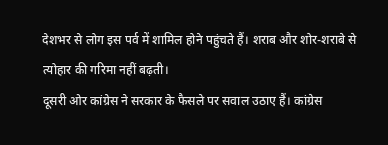देशभर से लोग इस पर्व में शामिल होने पहुंचते हैं। शराब और शोर-शराबे से त्योहार की गरिमा नहीं बढ़ती।
दूसरी ओर कांग्रेस ने सरकार के फैसले पर सवाल उठाए हैं। कांग्रेस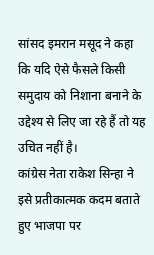सांसद इमरान मसूद ने कहा कि यदि ऐसे फैसले किसी समुदाय को निशाना बनाने के उद्देश्य से लिए जा रहे हैं तो यह उचित नहीं है।
कांग्रेस नेता राकेश सिन्हा ने इसे प्रतीकात्मक कदम बताते हुए भाजपा पर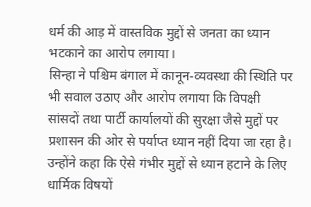धर्म की आड़ में वास्तविक मुद्दों से जनता का ध्यान भटकाने का आरोप लगाया।
सिन्हा ने पश्चिम बंगाल में कानून-व्यवस्था की स्थिति पर भी सवाल उठाए और आरोप लगाया कि विपक्षी सांसदों तथा पार्टी कार्यालयों की सुरक्षा जैसे मुद्दों पर प्रशासन की ओर से पर्याप्त ध्यान नहीं दिया जा रहा है। उन्होंने कहा कि ऐसे गंभीर मुद्दों से ध्यान हटाने के लिए धार्मिक विषयों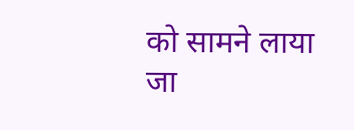को सामने लाया जा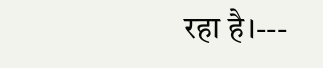रहा है।---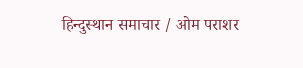हिन्दुस्थान समाचार / ओम पराशर